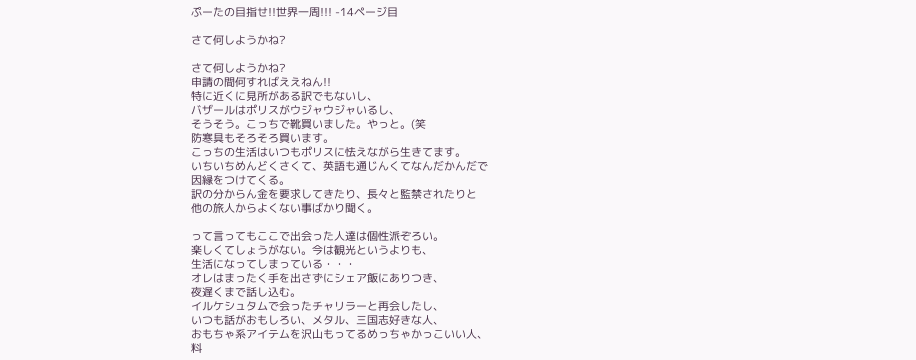ぷーたの目指せ!!世界一周!!! -14ページ目

さて何しようかね?

さて何しようかね?
申請の間何すればええねん!!
特に近くに見所がある訳でもないし、
バザールはポリスがウジャウジャいるし、
そうそう。こっちで靴買いました。やっと。(笑
防寒具もそろそろ買います。
こっちの生活はいつもポリスに怯えながら生きてます。
いちいちめんどくさくて、英語も通じんくてなんだかんだで
因縁をつけてくる。
訳の分からん金を要求してきたり、長々と監禁されたりと
他の旅人からよくない事ばかり聞く。

って言ってもここで出会った人達は個性派ぞろい。
楽しくてしょうがない。今は観光というよりも、
生活になってしまっている・・・
オレはまったく手を出さずにシェア飯にありつき、
夜遅くまで話し込む。
イルケシュタムで会ったチャリラーと再会したし、
いつも話がおもしろい、メタル、三国志好きな人、
おもちゃ系アイテムを沢山もってるめっちゃかっこいい人、
料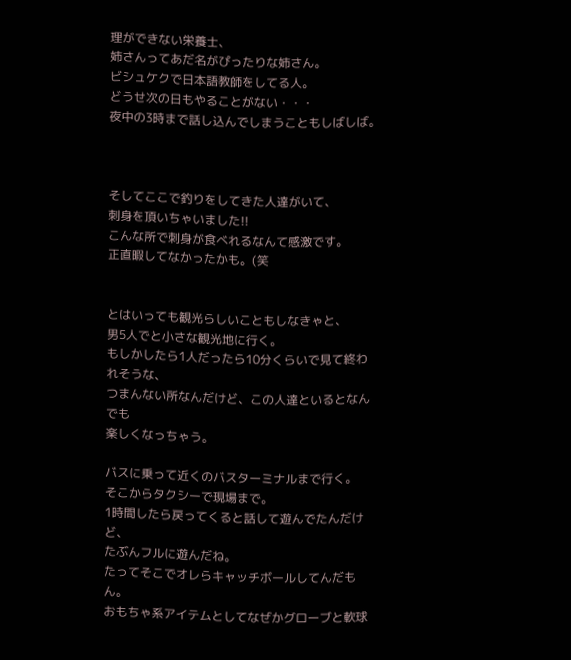理ができない栄養士、
姉さんってあだ名がぴったりな姉さん。
ビシュケクで日本語教師をしてる人。
どうせ次の日もやることがない・・・
夜中の3時まで話し込んでしまうこともしばしば。



そしてここで釣りをしてきた人達がいて、
刺身を頂いちゃいました!!
こんな所で刺身が食べれるなんて感激です。
正直暇してなかったかも。(笑


とはいっても観光らしいこともしなきゃと、
男5人でと小さな観光地に行く。
もしかしたら1人だったら10分くらいで見て終われそうな、
つまんない所なんだけど、この人達といるとなんでも
楽しくなっちゃう。

バスに乗って近くのバスターミナルまで行く。
そこからタクシーで現場まで。
1時間したら戻ってくると話して遊んでたんだけど、
たぶんフルに遊んだね。
たってそこでオレらキャッチボールしてんだもん。
おもちゃ系アイテムとしてなぜかグローブと軟球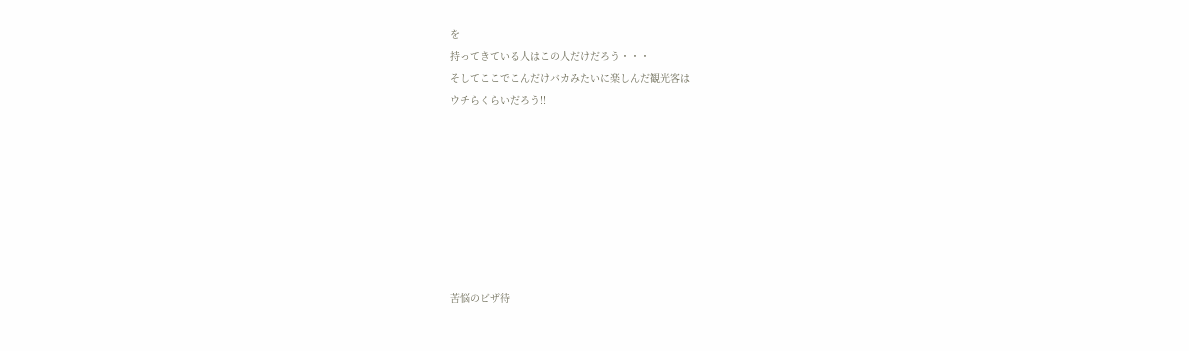を
持ってきている人はこの人だけだろう・・・
そしてここでこんだけバカみたいに楽しんだ観光客は
ウチらくらいだろう!!








苦悩のビザ待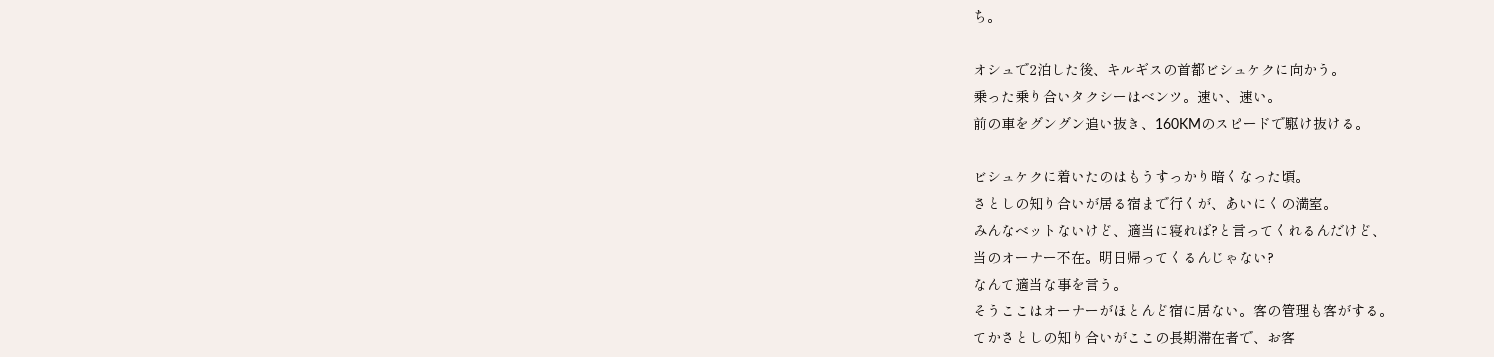ち。

オシュで2泊した後、キルギスの首都ビシュケクに向かう。
乗った乗り合いタクシーはベンツ。速い、速い。
前の車をグングン追い抜き、160KMのスピードで駆け抜ける。

ビシュケクに着いたのはもうすっかり暗くなった頃。
さとしの知り合いが居る宿まで行くが、あいにくの満室。
みんなベットないけど、適当に寝れば?と言ってくれるんだけど、
当のオーナー不在。明日帰ってくるんじゃない?
なんて適当な事を言う。
そうここはオーナーがほとんど宿に居ない。客の管理も客がする。
てかさとしの知り合いがここの長期滞在者で、お客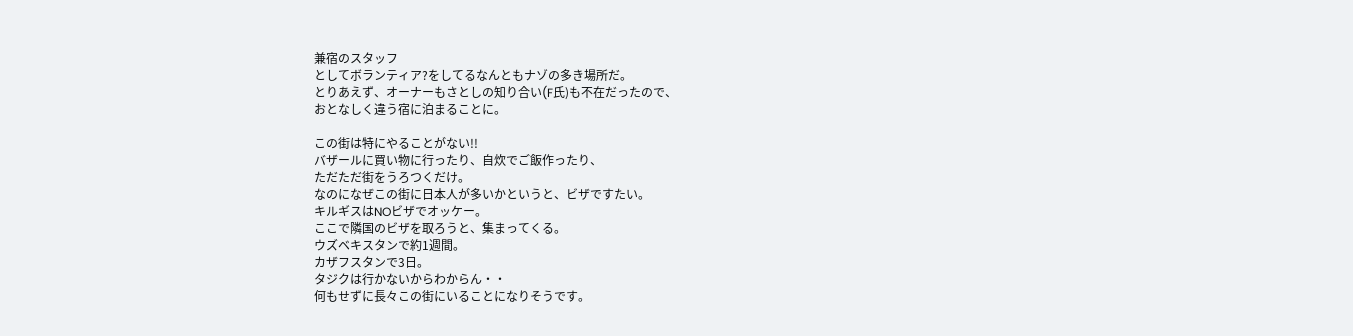兼宿のスタッフ
としてボランティア?をしてるなんともナゾの多き場所だ。
とりあえず、オーナーもさとしの知り合い(F氏)も不在だったので、
おとなしく違う宿に泊まることに。

この街は特にやることがない!!
バザールに買い物に行ったり、自炊でご飯作ったり、
ただただ街をうろつくだけ。
なのになぜこの街に日本人が多いかというと、ビザですたい。
キルギスはNOビザでオッケー。
ここで隣国のビザを取ろうと、集まってくる。
ウズベキスタンで約1週間。
カザフスタンで3日。
タジクは行かないからわからん・・
何もせずに長々この街にいることになりそうです。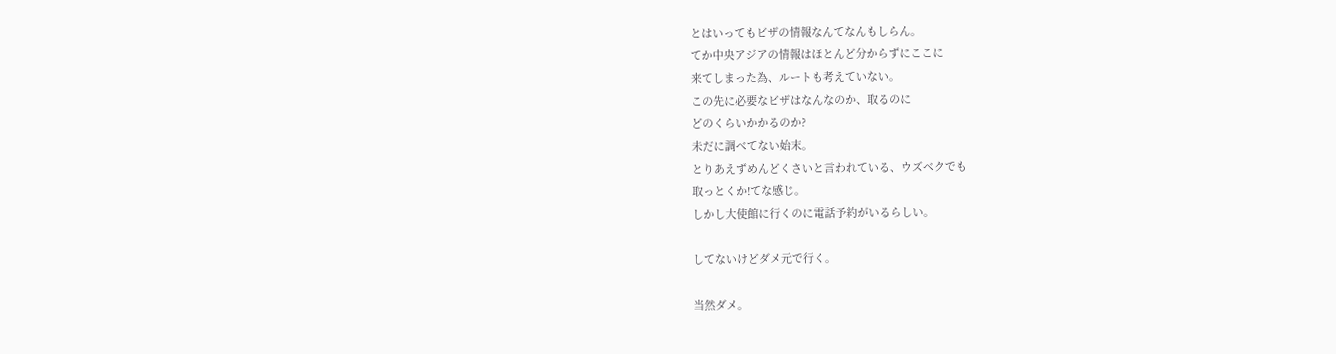とはいってもビザの情報なんてなんもしらん。
てか中央アジアの情報はほとんど分からずにここに
来てしまった為、ルートも考えていない。
この先に必要なビザはなんなのか、取るのに
どのくらいかかるのか?
未だに調べてない始末。
とりあえずめんどくさいと言われている、ウズベクでも
取っとくか!てな感じ。
しかし大使館に行くのに電話予約がいるらしい。

してないけどダメ元で行く。

当然ダメ。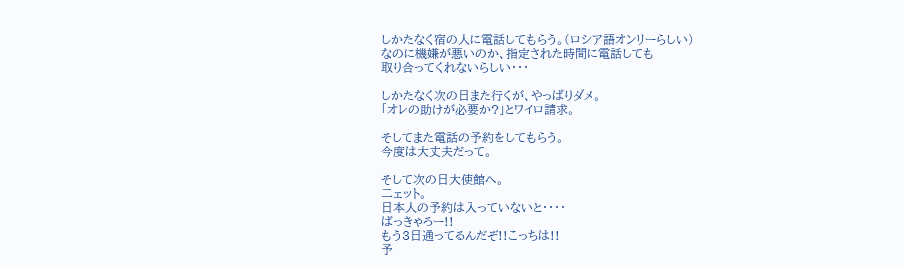しかたなく宿の人に電話してもらう。(ロシア語オンリーらしい)
なのに機嫌が悪いのか、指定された時間に電話しても
取り合ってくれないらしい・・・

しかたなく次の日また行くが、やっぱりダメ。
「オレの助けが必要か?」とワイロ請求。

そしてまた電話の予約をしてもらう。
今度は大丈夫だって。

そして次の日大使館へ。
二ェット。
日本人の予約は入っていないと・・・・
ばっきゃろー!!
もう3日通ってるんだぞ!!こっちは!!
予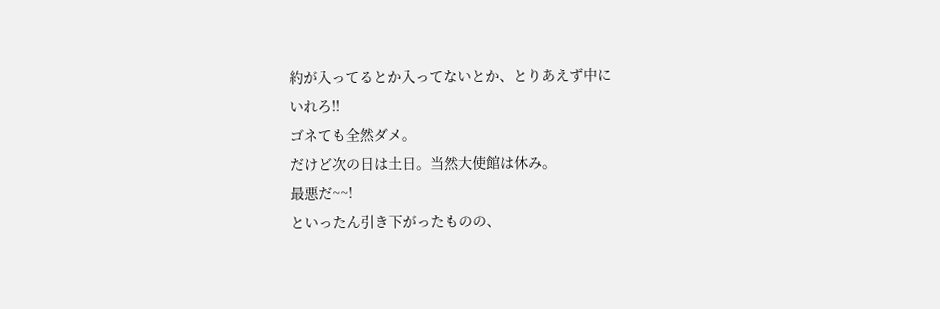約が入ってるとか入ってないとか、とりあえず中に
いれろ!!
ゴネても全然ダメ。
だけど次の日は土日。当然大使館は休み。
最悪だ~~!
といったん引き下がったものの、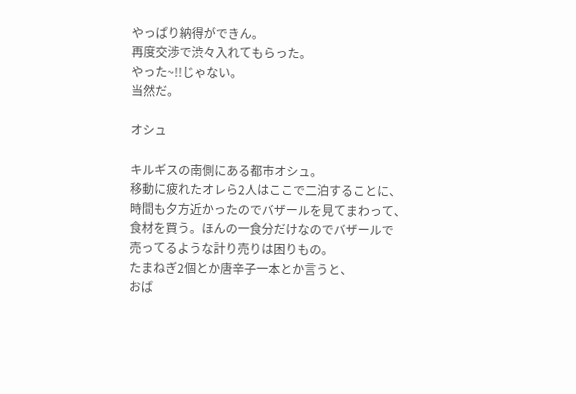やっぱり納得ができん。
再度交渉で渋々入れてもらった。
やった~!!じゃない。
当然だ。

オシュ

キルギスの南側にある都市オシュ。
移動に疲れたオレら2人はここで二泊することに、
時間も夕方近かったのでバザールを見てまわって、
食材を買う。ほんの一食分だけなのでバザールで
売ってるような計り売りは困りもの。
たまねぎ2個とか唐辛子一本とか言うと、
おば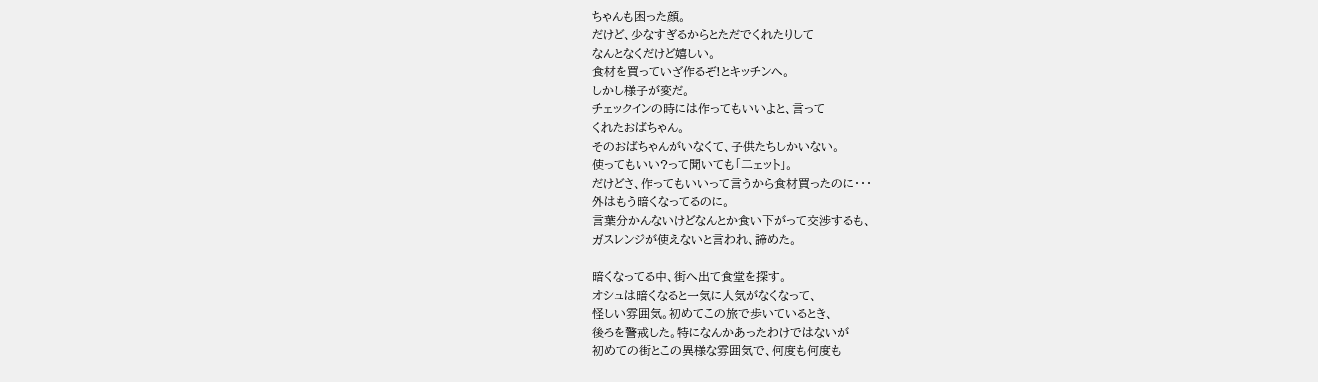ちゃんも困った顔。
だけど、少なすぎるからとただでくれたりして
なんとなくだけど嬉しい。
食材を買っていざ作るぞ!とキッチンへ。
しかし様子が変だ。
チェックインの時には作ってもいいよと、言って
くれたおばちゃん。
そのおばちゃんがいなくて、子供たちしかいない。
使ってもいい?って聞いても「二ェット」。
だけどさ、作ってもいいって言うから食材買ったのに・・・
外はもう暗くなってるのに。
言葉分かんないけどなんとか食い下がって交渉するも、
ガスレンジが使えないと言われ、諦めた。

暗くなってる中、街へ出て食堂を探す。
オシュは暗くなると一気に人気がなくなって、
怪しい雰囲気。初めてこの旅で歩いているとき、
後ろを警戒した。特になんかあったわけではないが
初めての街とこの異様な雰囲気で、何度も何度も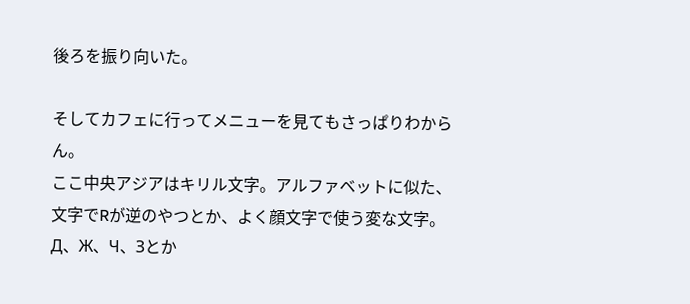後ろを振り向いた。

そしてカフェに行ってメニューを見てもさっぱりわからん。
ここ中央アジアはキリル文字。アルファベットに似た、
文字でRが逆のやつとか、よく顔文字で使う変な文字。
Д、Ж、Ч、Зとか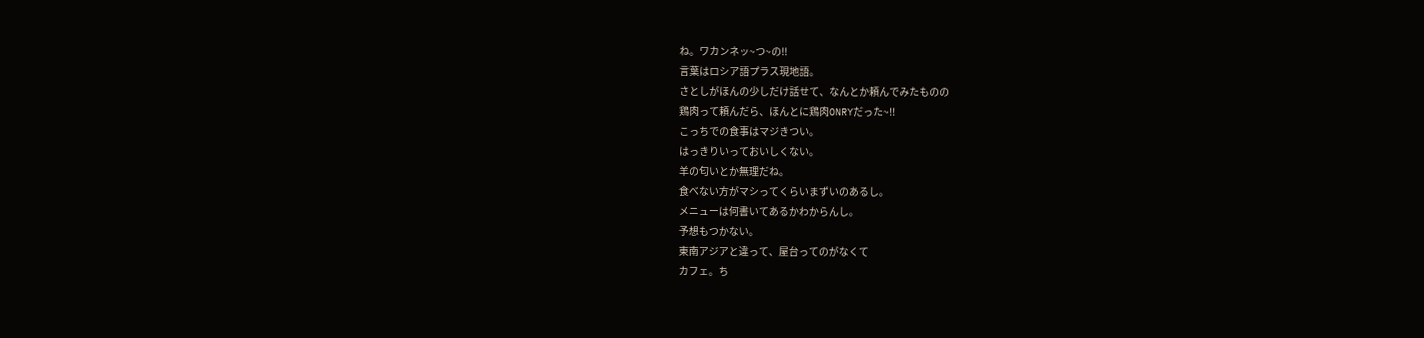ね。ワカンネッ~つ~の!!
言葉はロシア語プラス現地語。
さとしがほんの少しだけ話せて、なんとか頼んでみたものの
鶏肉って頼んだら、ほんとに鶏肉ONRYだった~!!
こっちでの食事はマジきつい。
はっきりいっておいしくない。
羊の匂いとか無理だね。
食べない方がマシってくらいまずいのあるし。
メニューは何書いてあるかわからんし。
予想もつかない。
東南アジアと違って、屋台ってのがなくて
カフェ。ち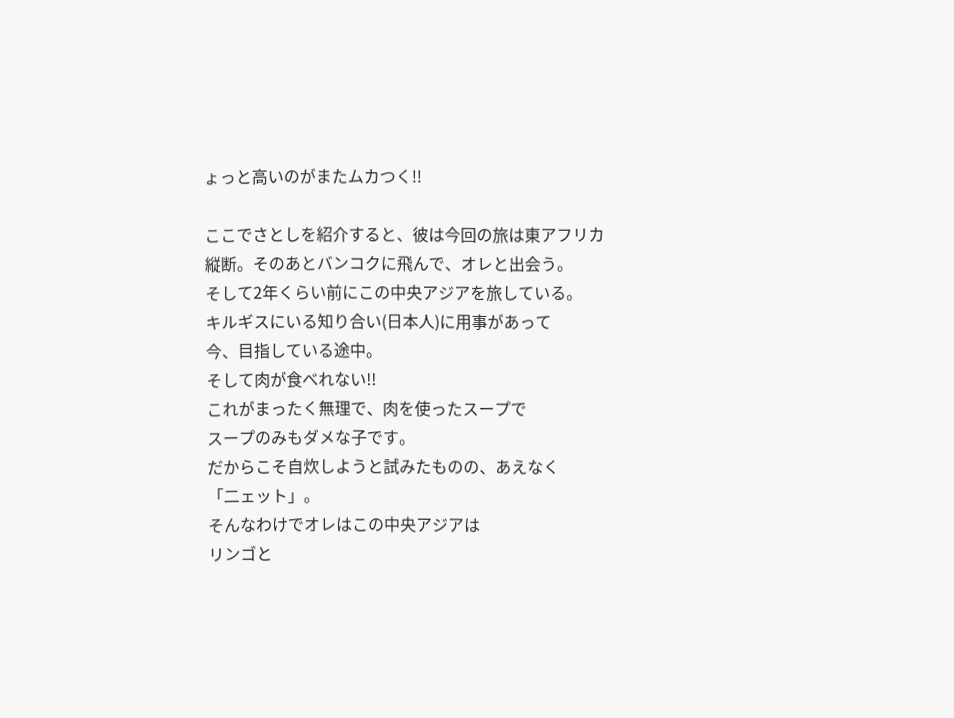ょっと高いのがまたムカつく!!

ここでさとしを紹介すると、彼は今回の旅は東アフリカ
縦断。そのあとバンコクに飛んで、オレと出会う。
そして2年くらい前にこの中央アジアを旅している。
キルギスにいる知り合い(日本人)に用事があって
今、目指している途中。
そして肉が食べれない!!
これがまったく無理で、肉を使ったスープで
スープのみもダメな子です。
だからこそ自炊しようと試みたものの、あえなく
「二ェット」。
そんなわけでオレはこの中央アジアは
リンゴと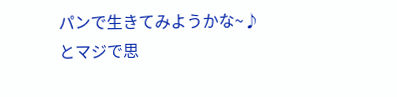パンで生きてみようかな~♪
とマジで思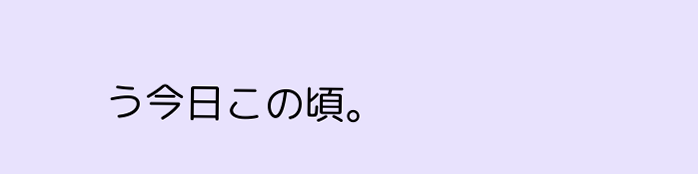う今日この頃。